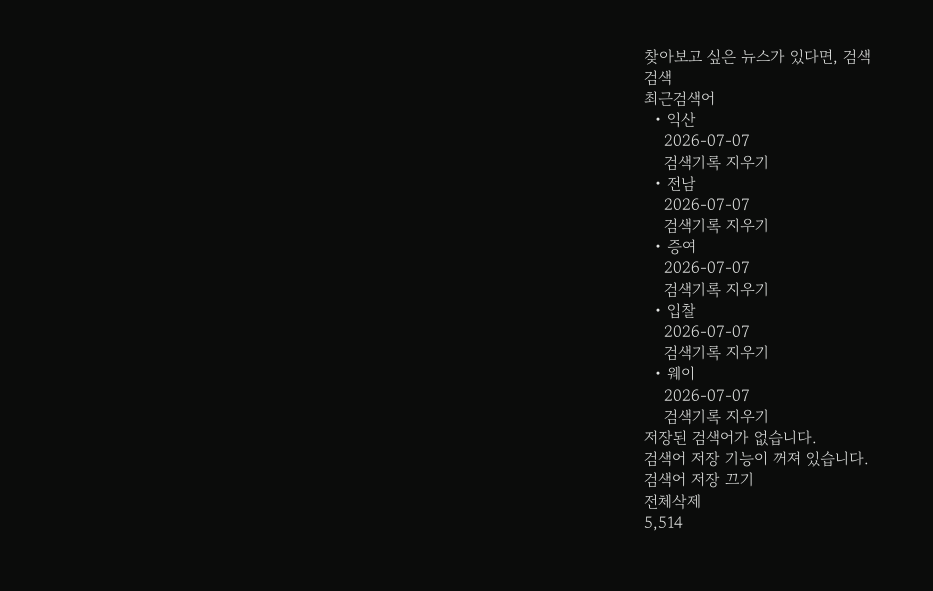찾아보고 싶은 뉴스가 있다면, 검색
검색
최근검색어
  • 익산
    2026-07-07
    검색기록 지우기
  • 전남
    2026-07-07
    검색기록 지우기
  • 증여
    2026-07-07
    검색기록 지우기
  • 입찰
    2026-07-07
    검색기록 지우기
  • 웨이
    2026-07-07
    검색기록 지우기
저장된 검색어가 없습니다.
검색어 저장 기능이 꺼져 있습니다.
검색어 저장 끄기
전체삭제
5,514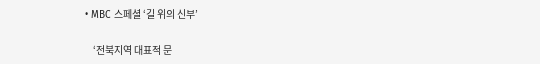• MBC 스페셜 ‘길 위의 신부’

    ‘전북지역 대표적 문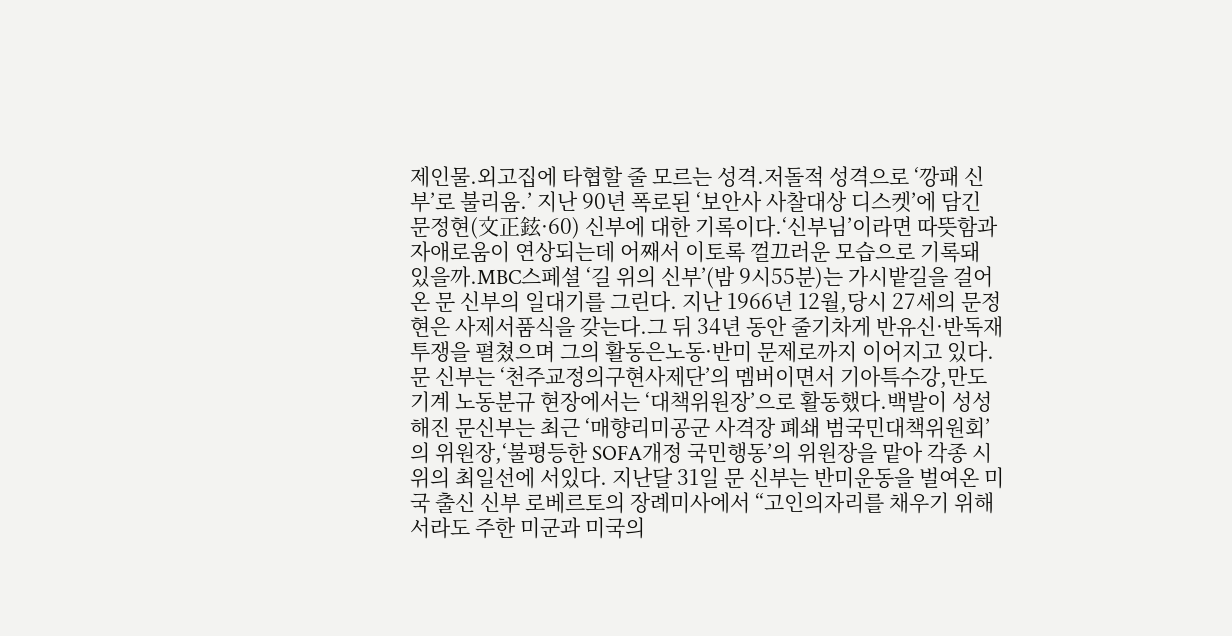제인물.외고집에 타협할 줄 모르는 성격.저돌적 성격으로 ‘깡패 신부’로 불리움.’ 지난 90년 폭로된 ‘보안사 사찰대상 디스켓’에 담긴 문정현(文正鉉·60) 신부에 대한 기록이다.‘신부님’이라면 따뜻함과 자애로움이 연상되는데 어째서 이토록 껄끄러운 모습으로 기록돼 있을까.MBC스페셜 ‘길 위의 신부’(밤 9시55분)는 가시밭길을 걸어온 문 신부의 일대기를 그린다. 지난 1966년 12월,당시 27세의 문정현은 사제서품식을 갖는다.그 뒤 34년 동안 줄기차게 반유신·반독재 투쟁을 펼쳤으며 그의 활동은노동·반미 문제로까지 이어지고 있다.문 신부는 ‘천주교정의구현사제단’의 멤버이면서 기아특수강,만도기계 노동분규 현장에서는 ‘대책위원장’으로 활동했다.백발이 성성해진 문신부는 최근 ‘매향리미공군 사격장 폐쇄 범국민대책위원회’의 위원장,‘불평등한 SOFA개정 국민행동’의 위원장을 맡아 각종 시위의 최일선에 서있다. 지난달 31일 문 신부는 반미운동을 벌여온 미국 출신 신부 로베르토의 장례미사에서 “고인의자리를 채우기 위해서라도 주한 미군과 미국의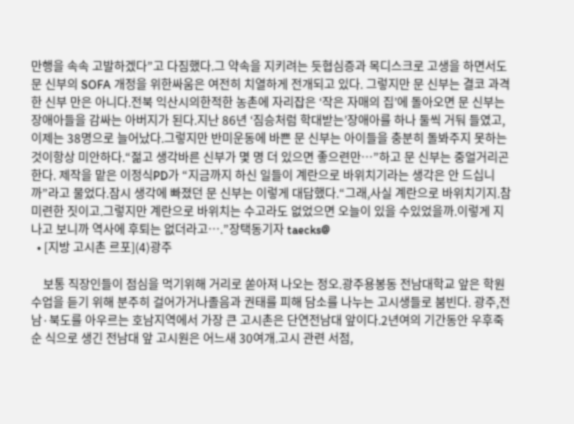만행을 속속 고발하겠다”고 다짐했다.그 약속을 지키려는 듯협심증과 목디스크로 고생을 하면서도 문 신부의 SOFA 개정을 위한싸움은 여전히 치열하게 전개되고 있다. 그렇지만 문 신부는 결코 과격한 신부 만은 아니다.전북 익산시의한적한 농촌에 자리잡은 ‘작은 자매의 집’에 돌아오면 문 신부는장애아들을 감싸는 아버지가 된다.지난 86년 ‘짐승처럼 학대받는’장애아를 하나 둘씩 거둬 들였고,이제는 38명으로 늘어났다.그렇지만 반미운동에 바쁜 문 신부는 아이들을 충분히 돌봐주지 못하는 것이항상 미안하다.“젊고 생각바른 신부가 몇 명 더 있으면 좋으련만…”하고 문 신부는 중얼거리곤 한다. 제작을 맡은 이정식PD가 “지금까지 하신 일들이 계란으로 바위치기라는 생각은 안 드십니까”라고 물었다.잠시 생각에 빠졌던 문 신부는 이렇게 대답했다.“그래,사실 계란으로 바위치기지.참 미련한 짓이고.그렇지만 계란으로 바위치는 수고라도 없었으면 오늘이 있을 수있었을까.이렇게 지나고 보니까 역사에 후퇴는 없더라고….”장택동기자 taecks@
  • [지방 고시촌 르포](4)광주

    보통 직장인들이 점심을 먹기위해 거리로 쏟아져 나오는 정오.광주용봉동 전남대학교 앞은 학원 수업을 듣기 위해 분주히 걸어가거나졸음과 권태를 피해 담소를 나누는 고시생들로 붐빈다. 광주,전남·북도를 아우르는 호남지역에서 가장 큰 고시촌은 단연전남대 앞이다.2년여의 기간동안 우후죽순 식으로 생긴 전남대 앞 고시원은 어느새 30여개.고시 관련 서점,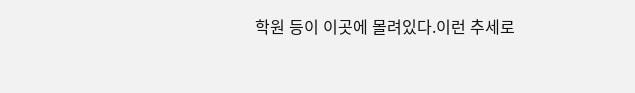학원 등이 이곳에 몰려있다.이런 추세로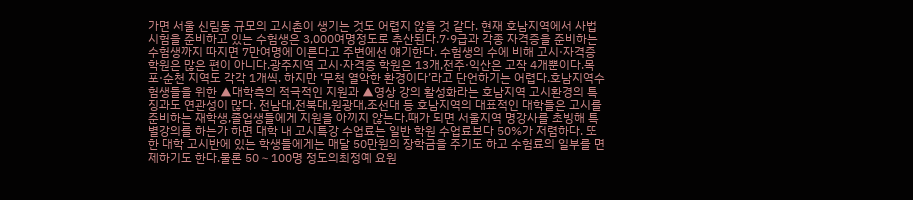가면 서울 신림동 규모의 고시촌이 생기는 것도 어렵지 않을 것 같다. 현재 호남지역에서 사법시험을 준비하고 있는 수험생은 3,000여명정도로 추산된다.7·9급과 각종 자격증을 준비하는 수험생까지 따지면 7만여명에 이른다고 주변에선 얘기한다. 수험생의 수에 비해 고시·자격증 학원은 많은 편이 아니다.광주지역 고시·자격증 학원은 13개,전주·익산은 고작 4개뿐이다.목포·순천 지역도 각각 1개씩. 하지만 ‘무척 열악한 환경이다’라고 단언하기는 어렵다.호남지역수험생들을 위한 ▲대학측의 적극적인 지원과 ▲영상 강의 활성화라는 호남지역 고시환경의 특징과도 연관성이 많다. 전남대,전북대,원광대,조선대 등 호남지역의 대표적인 대학들은 고시를 준비하는 재학생,졸업생들에게 지원을 아끼지 않는다.때가 되면 서울지역 명강사를 초빙해 특별강의를 하는가 하면 대학 내 고시특강 수업료는 일반 학원 수업료보다 50%가 저렴하다. 또한 대학 고시반에 있는 학생들에게는 매달 50만원의 장학금을 주기도 하고 수험료의 일부를 면제하기도 한다.물론 50∼100명 정도의최정예 요원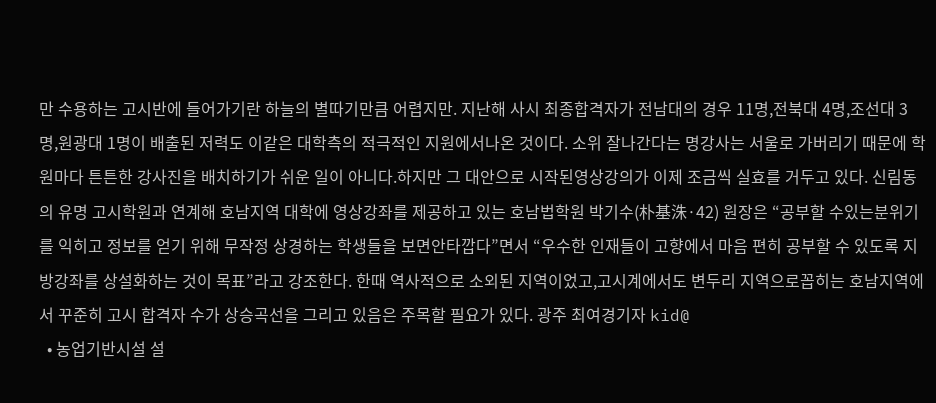만 수용하는 고시반에 들어가기란 하늘의 별따기만큼 어렵지만. 지난해 사시 최종합격자가 전남대의 경우 11명,전북대 4명,조선대 3명,원광대 1명이 배출된 저력도 이같은 대학측의 적극적인 지원에서나온 것이다. 소위 잘나간다는 명강사는 서울로 가버리기 때문에 학원마다 튼튼한 강사진을 배치하기가 쉬운 일이 아니다.하지만 그 대안으로 시작된영상강의가 이제 조금씩 실효를 거두고 있다. 신림동의 유명 고시학원과 연계해 호남지역 대학에 영상강좌를 제공하고 있는 호남법학원 박기수(朴基洙·42) 원장은 “공부할 수있는분위기를 익히고 정보를 얻기 위해 무작정 상경하는 학생들을 보면안타깝다”면서 “우수한 인재들이 고향에서 마음 편히 공부할 수 있도록 지방강좌를 상설화하는 것이 목표”라고 강조한다. 한때 역사적으로 소외된 지역이었고,고시계에서도 변두리 지역으로꼽히는 호남지역에서 꾸준히 고시 합격자 수가 상승곡선을 그리고 있음은 주목할 필요가 있다. 광주 최여경기자 kid@
  • 농업기반시설 설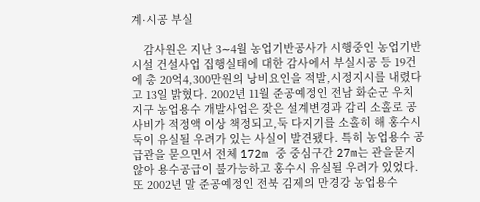계·시공 부실

    감사원은 지난 3∼4월 농업기반공사가 시행중인 농업기반시설 건설사업 집행실태에 대한 감사에서 부실시공 등 19건에 총 20억4,300만원의 낭비요인을 적발,시정지시를 내렸다고 13일 밝혔다. 2002년 11월 준공예정인 전남 화순군 우치지구 농업용수 개발사업은 잦은 설계변경과 감리 소홀로 공사비가 적정액 이상 책정되고,둑 다지기를 소홀히 해 홍수시 둑이 유실될 우려가 있는 사실이 발견됐다. 특히 농업용수 공급관을 묻으면서 전체 172m 중 중심구간 27m는 관을묻지 않아 용수공급이 불가능하고 홍수시 유실될 우려가 있었다. 또 2002년 말 준공예정인 전북 김제의 만경강 농업용수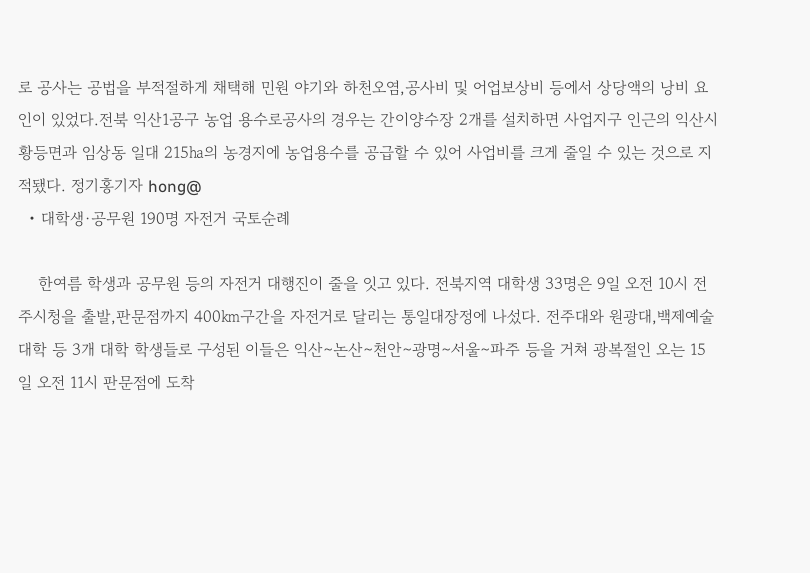로 공사는 공법을 부적절하게 채택해 민원 야기와 하천오염,공사비 및 어업보상비 등에서 상당액의 낭비 요인이 있었다.전북 익산1공구 농업 용수로공사의 경우는 간이양수장 2개를 설치하면 사업지구 인근의 익산시 황등면과 임상동 일대 215㏊의 농경지에 농업용수를 공급할 수 있어 사업비를 크게 줄일 수 있는 것으로 지적됐다. 정기홍기자 hong@
  • 대학생·공무원 190명 자전거 국토순례

    한여름 학생과 공무원 등의 자전거 대행진이 줄을 잇고 있다. 전북지역 대학생 33명은 9일 오전 10시 전주시청을 출발,판문점까지 400㎞구간을 자전거로 달리는 통일대장정에 나섰다. 전주대와 원광대,백제예술대학 등 3개 대학 학생들로 구성된 이들은 익산∼논산∼천안∼광명∼서울∼파주 등을 거쳐 광복절인 오는 15일 오전 11시 판문점에 도착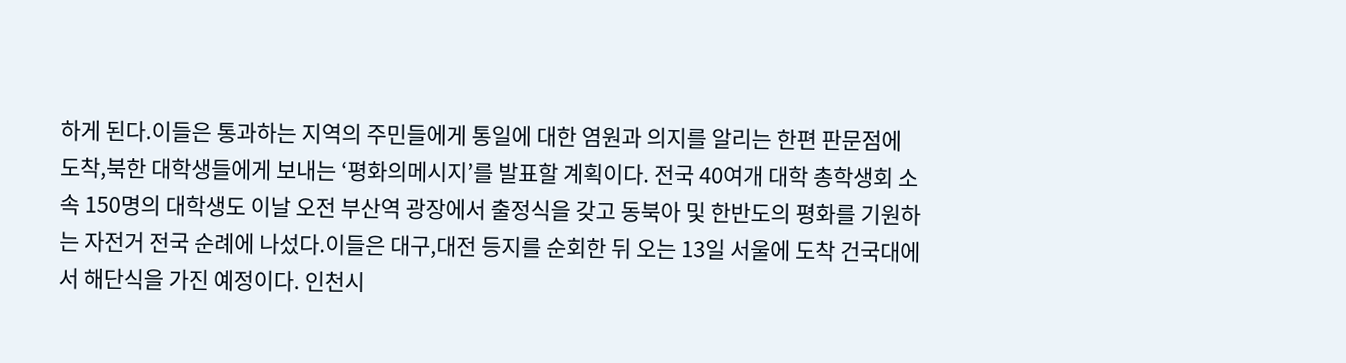하게 된다.이들은 통과하는 지역의 주민들에게 통일에 대한 염원과 의지를 알리는 한편 판문점에 도착,북한 대학생들에게 보내는 ‘평화의메시지’를 발표할 계획이다. 전국 40여개 대학 총학생회 소속 150명의 대학생도 이날 오전 부산역 광장에서 출정식을 갖고 동북아 및 한반도의 평화를 기원하는 자전거 전국 순례에 나섰다.이들은 대구,대전 등지를 순회한 뒤 오는 13일 서울에 도착 건국대에서 해단식을 가진 예정이다. 인천시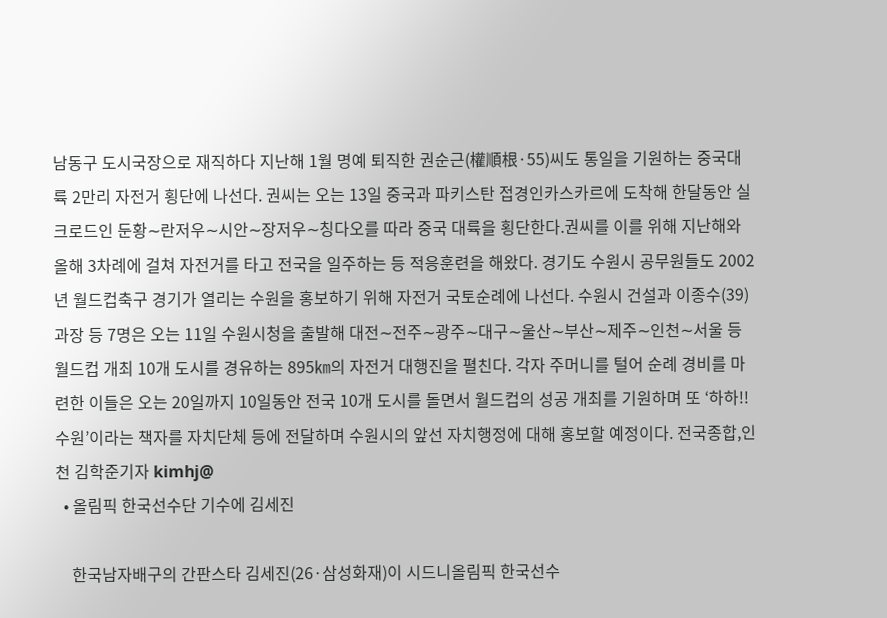남동구 도시국장으로 재직하다 지난해 1월 명예 퇴직한 권순근(權順根·55)씨도 통일을 기원하는 중국대륙 2만리 자전거 횡단에 나선다. 권씨는 오는 13일 중국과 파키스탄 접경인카스카르에 도착해 한달동안 실크로드인 둔황∼란저우∼시안∼장저우∼칭다오를 따라 중국 대륙을 횡단한다.권씨를 이를 위해 지난해와 올해 3차례에 걸쳐 자전거를 타고 전국을 일주하는 등 적응훈련을 해왔다. 경기도 수원시 공무원들도 2002년 월드컵축구 경기가 열리는 수원을 홍보하기 위해 자전거 국토순례에 나선다. 수원시 건설과 이종수(39)과장 등 7명은 오는 11일 수원시청을 출발해 대전∼전주∼광주∼대구∼울산∼부산∼제주∼인천∼서울 등 월드컵 개최 10개 도시를 경유하는 895㎞의 자전거 대행진을 펼친다. 각자 주머니를 털어 순례 경비를 마련한 이들은 오는 20일까지 10일동안 전국 10개 도시를 돌면서 월드컵의 성공 개최를 기원하며 또 ‘하하!! 수원’이라는 책자를 자치단체 등에 전달하며 수원시의 앞선 자치행정에 대해 홍보할 예정이다. 전국종합,인천 김학준기자 kimhj@
  • 올림픽 한국선수단 기수에 김세진

    한국남자배구의 간판스타 김세진(26·삼성화재)이 시드니올림픽 한국선수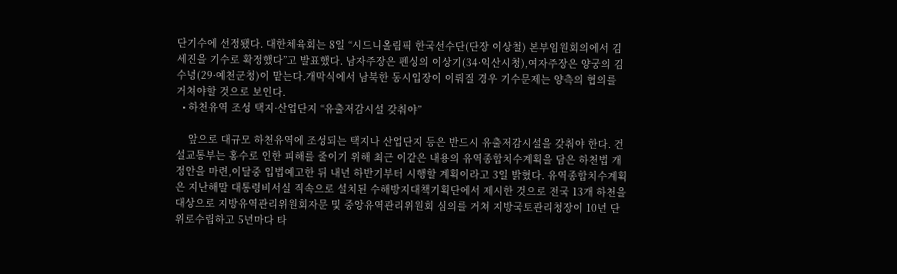단기수에 선정됐다. 대한체육회는 8일 “시드니올림픽 한국선수단(단장 이상철) 본부임원회의에서 김세진을 기수로 확정했다”고 발표했다. 남자주장은 펜싱의 이상기(34·익산시청),여자주장은 양궁의 김수녕(29·예천군청)이 맡는다.개막식에서 남북한 동시입장이 이뤄질 경우 기수문제는 양측의 협의를 거쳐야할 것으로 보인다.
  • 하천유역 조성 택지·산업단지 “유출저감시설 갖춰야”

    앞으로 대규모 하천유역에 조성되는 택지나 산업단지 등은 반드시 유출저감시설을 갖춰야 한다. 건설교통부는 홍수로 인한 피해를 줄이기 위해 최근 이같은 내용의 유역종합치수계획을 담은 하천법 개정안을 마련,이달중 입법예고한 뒤 내년 하반기부터 시행할 계획이라고 3일 밝혔다. 유역종합치수계획은 지난해말 대통령비서실 직속으로 설치된 수해방지대책기획단에서 제시한 것으로 전국 13개 하천을 대상으로 지방유역관리위원회자문 및 중앙유역관리위원회 심의를 거쳐 지방국토관리청장이 10년 단위로수립하고 5년마다 타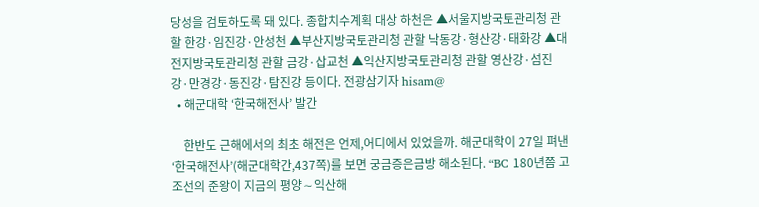당성을 검토하도록 돼 있다. 종합치수계획 대상 하천은 ▲서울지방국토관리청 관할 한강·임진강·안성천 ▲부산지방국토관리청 관할 낙동강·형산강·태화강 ▲대전지방국토관리청 관할 금강·삽교천 ▲익산지방국토관리청 관할 영산강·섬진강·만경강·동진강·탐진강 등이다. 전광삼기자 hisam@
  • 해군대학 ‘한국해전사’ 발간

    한반도 근해에서의 최초 해전은 언제,어디에서 있었을까. 해군대학이 27일 펴낸 ‘한국해전사’(해군대학간,437쪽)를 보면 궁금증은금방 해소된다. “BC 180년쯤 고조선의 준왕이 지금의 평양∼익산해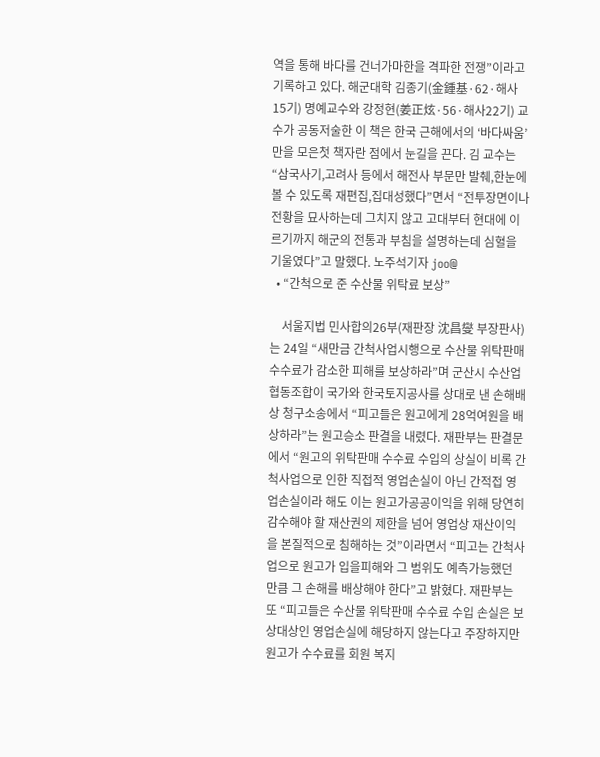역을 통해 바다를 건너가마한을 격파한 전쟁”이라고 기록하고 있다. 해군대학 김종기(金鍾基·62·해사15기) 명예교수와 강정현(姜正炫·56·해사22기) 교수가 공동저술한 이 책은 한국 근해에서의 ‘바다싸움’만을 모은첫 책자란 점에서 눈길을 끈다. 김 교수는 “삼국사기,고려사 등에서 해전사 부문만 발췌,한눈에 볼 수 있도록 재편집,집대성했다”면서 “전투장면이나 전황을 묘사하는데 그치지 않고 고대부터 현대에 이르기까지 해군의 전통과 부침을 설명하는데 심혈을 기울였다”고 말했다. 노주석기자 joo@
  • “간척으로 준 수산물 위탁료 보상”

    서울지법 민사합의26부(재판장 沈昌燮 부장판사)는 24일 “새만금 간척사업시행으로 수산물 위탁판매 수수료가 감소한 피해를 보상하라”며 군산시 수산업협동조합이 국가와 한국토지공사를 상대로 낸 손해배상 청구소송에서 “피고들은 원고에게 28억여원을 배상하라”는 원고승소 판결을 내렸다. 재판부는 판결문에서 “원고의 위탁판매 수수료 수입의 상실이 비록 간척사업으로 인한 직접적 영업손실이 아닌 간적접 영업손실이라 해도 이는 원고가공공이익을 위해 당연히 감수해야 할 재산권의 제한을 넘어 영업상 재산이익을 본질적으로 침해하는 것”이라면서 “피고는 간척사업으로 원고가 입을피해와 그 범위도 예측가능했던 만큼 그 손해를 배상해야 한다”고 밝혔다. 재판부는 또 “피고들은 수산물 위탁판매 수수료 수입 손실은 보상대상인 영업손실에 해당하지 않는다고 주장하지만 원고가 수수료를 회원 복지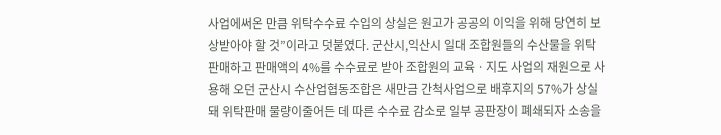사업에써온 만큼 위탁수수료 수입의 상실은 원고가 공공의 이익을 위해 당연히 보상받아야 할 것”이라고 덧붙였다. 군산시,익산시 일대 조합원들의 수산물을 위탁 판매하고 판매액의 4%를 수수료로 받아 조합원의 교육ㆍ지도 사업의 재원으로 사용해 오던 군산시 수산업협동조합은 새만금 간척사업으로 배후지의 57%가 상실돼 위탁판매 물량이줄어든 데 따른 수수료 감소로 일부 공판장이 폐쇄되자 소송을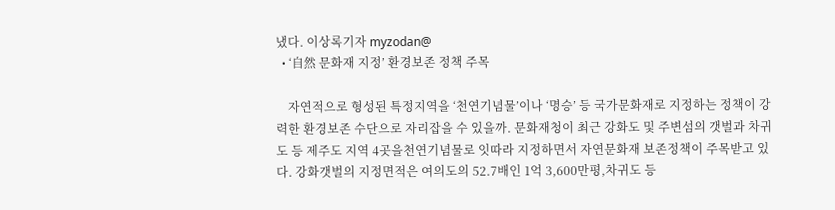냈다. 이상록기자 myzodan@
  • ‘自然 문화재 지정’ 환경보존 정책 주목

    자연적으로 형성된 특정지역을 ‘천연기념물’이나 ‘명승’ 등 국가문화재로 지정하는 정책이 강력한 환경보존 수단으로 자리잡을 수 있을까. 문화재청이 최근 강화도 및 주변섬의 갯벌과 차귀도 등 제주도 지역 4곳을천연기념물로 잇따라 지정하면서 자연문화재 보존정책이 주목받고 있다. 강화갯벌의 지정면적은 여의도의 52.7배인 1억 3,600만평,차귀도 등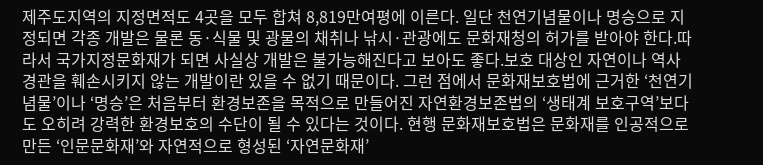제주도지역의 지정면적도 4곳을 모두 합쳐 8,819만여평에 이른다. 일단 천연기념물이나 명승으로 지정되면 각종 개발은 물론 동·식물 및 광물의 채취나 낚시·관광에도 문화재청의 허가를 받아야 한다.따라서 국가지정문화재가 되면 사실상 개발은 불가능해진다고 보아도 좋다.보호 대상인 자연이나 역사 경관을 훼손시키지 않는 개발이란 있을 수 없기 때문이다. 그런 점에서 문화재보호법에 근거한 ‘천연기념물’이나 ‘명승’은 처음부터 환경보존을 목적으로 만들어진 자연환경보존법의 ‘생태계 보호구역’보다도 오히려 강력한 환경보호의 수단이 될 수 있다는 것이다. 현행 문화재보호법은 문화재를 인공적으로 만든 ‘인문문화재’와 자연적으로 형성된 ‘자연문화재’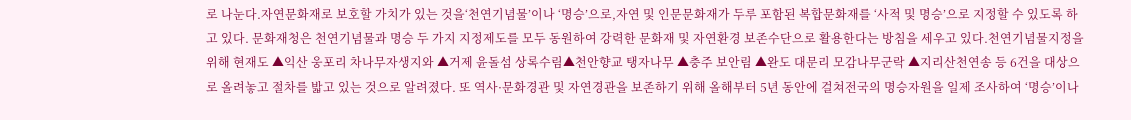로 나눈다.자연문화재로 보호할 가치가 있는 것을‘천연기념물’이나 ‘명승’으로,자연 및 인문문화재가 두루 포함된 복합문화재를 ‘사적 및 명승’으로 지정할 수 있도록 하고 있다. 문화재청은 천연기념물과 명승 두 가지 지정제도를 모두 동원하여 강력한 문화재 및 자연환경 보존수단으로 활용한다는 방침을 세우고 있다.천연기념물지정을 위해 현재도 ▲익산 웅포리 차나무자생지와 ▲거제 윤돌섬 상록수림▲천안향교 탱자나무 ▲충주 보안림 ▲완도 대문리 모감나무군락 ▲지리산천연송 등 6건을 대상으로 올려놓고 절차를 밟고 있는 것으로 알려졌다. 또 역사·문화경관 및 자연경관을 보존하기 위해 올해부터 5년 동안에 걸쳐전국의 명승자원을 일제 조사하여 ‘명승’이나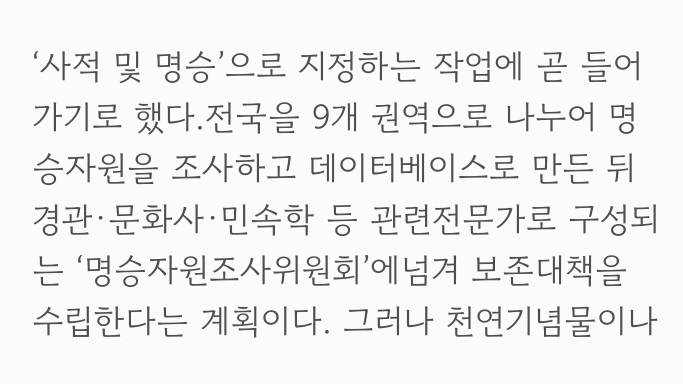‘사적 및 명승’으로 지정하는 작업에 곧 들어가기로 했다.전국을 9개 권역으로 나누어 명승자원을 조사하고 데이터베이스로 만든 뒤 경관·문화사·민속학 등 관련전문가로 구성되는 ‘명승자원조사위원회’에넘겨 보존대책을 수립한다는 계획이다. 그러나 천연기념물이나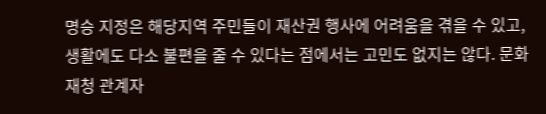명승 지정은 해당지역 주민들이 재산권 행사에 어려움을 겪을 수 있고,생활에도 다소 불편을 줄 수 있다는 점에서는 고민도 없지는 않다. 문화재청 관계자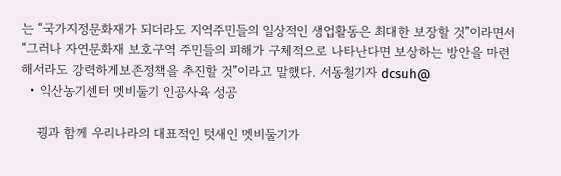는 “국가지정문화재가 되더라도 지역주민들의 일상적인 생업활동은 최대한 보장할 것”이라면서 “그러나 자연문화재 보호구역 주민들의 피해가 구체적으로 나타난다면 보상하는 방안을 마련해서라도 강력하게보존정책을 추진할 것”이라고 말했다. 서동철기자 dcsuh@
  • 익산농기센터 멧비둘기 인공사육 성공

    꿩과 함께 우리나라의 대표적인 텃새인 멧비둘기가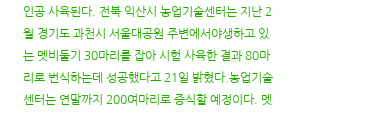인공 사육된다. 전북 익산시 농업기술센터는 지난 2월 경기도 과천시 서울대공원 주변에서야생하고 있는 멧비둘기 30마리를 잡아 시험 사육한 결과 80마리로 번식하는데 성공했다고 21일 밝혔다.농업기술센터는 연말까지 200여마리로 증식할 예정이다. 멧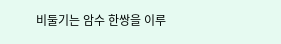비둘기는 암수 한쌍을 이루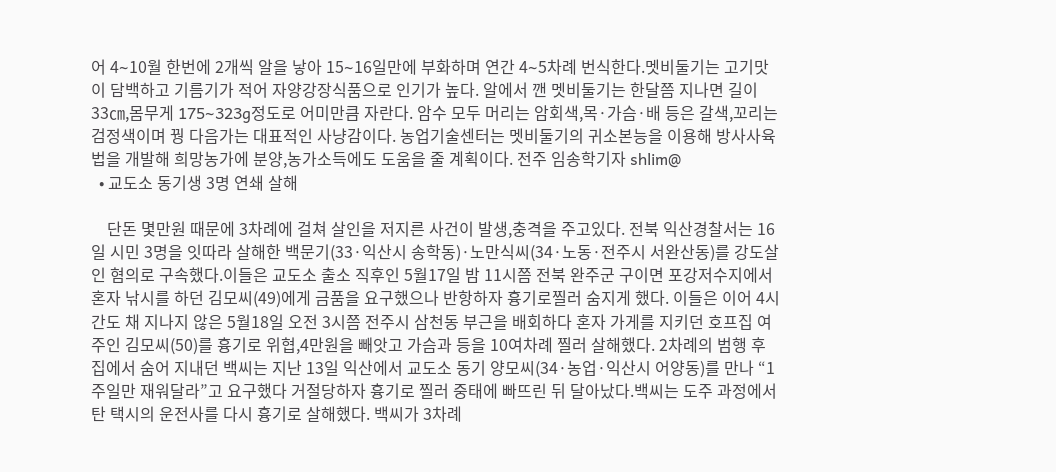어 4∼10월 한번에 2개씩 알을 낳아 15∼16일만에 부화하며 연간 4∼5차례 번식한다.멧비둘기는 고기맛이 담백하고 기름기가 적어 자양강장식품으로 인기가 높다. 알에서 깬 멧비둘기는 한달쯤 지나면 길이 33㎝,몸무게 175∼323g정도로 어미만큼 자란다. 암수 모두 머리는 암회색,목·가슴·배 등은 갈색,꼬리는 검정색이며 꿩 다음가는 대표적인 사냥감이다. 농업기술센터는 멧비둘기의 귀소본능을 이용해 방사사육법을 개발해 희망농가에 분양,농가소득에도 도움을 줄 계획이다. 전주 임송학기자 shlim@
  • 교도소 동기생 3명 연쇄 살해

    단돈 몇만원 때문에 3차례에 걸쳐 살인을 저지른 사건이 발생,충격을 주고있다. 전북 익산경찰서는 16일 시민 3명을 잇따라 살해한 백문기(33·익산시 송학동)·노만식씨(34·노동·전주시 서완산동)를 강도살인 혐의로 구속했다.이들은 교도소 출소 직후인 5월17일 밤 11시쯤 전북 완주군 구이면 포강저수지에서 혼자 낚시를 하던 김모씨(49)에게 금품을 요구했으나 반항하자 흉기로찔러 숨지게 했다. 이들은 이어 4시간도 채 지나지 않은 5월18일 오전 3시쯤 전주시 삼천동 부근을 배회하다 혼자 가게를 지키던 호프집 여주인 김모씨(50)를 흉기로 위협,4만원을 빼앗고 가슴과 등을 10여차례 찔러 살해했다. 2차례의 범행 후 집에서 숨어 지내던 백씨는 지난 13일 익산에서 교도소 동기 양모씨(34·농업·익산시 어양동)를 만나 “1주일만 재워달라”고 요구했다 거절당하자 흉기로 찔러 중태에 빠뜨린 뒤 달아났다.백씨는 도주 과정에서 탄 택시의 운전사를 다시 흉기로 살해했다. 백씨가 3차례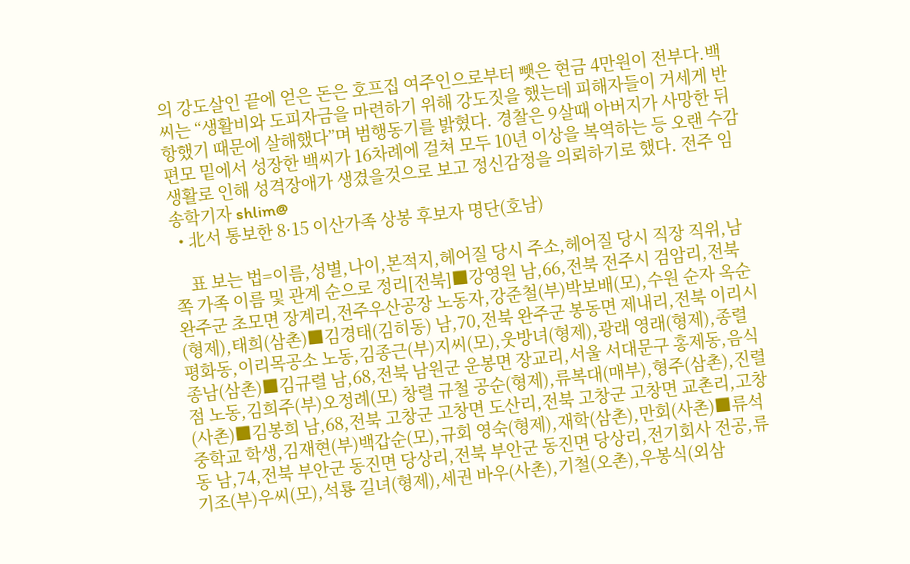의 강도살인 끝에 얻은 돈은 호프집 여주인으로부터 뺏은 현금 4만원이 전부다.백씨는 “생활비와 도피자금을 마련하기 위해 강도짓을 했는데 피해자들이 거세게 반항했기 때문에 살해했다”며 범행동기를 밝혔다. 경찰은 9살때 아버지가 사망한 뒤 편모 밑에서 성장한 백씨가 16차례에 걸쳐 모두 10년 이상을 복역하는 등 오랜 수감생활로 인해 성격장애가 생겼을것으로 보고 정신감정을 의뢰하기로 했다. 전주 임송학기자 shlim@
  • 北서 통보한 8·15 이산가족 상봉 후보자 명단(호남)

    표 보는 법=이름,성별,나이,본적지,헤어질 당시 주소,헤어질 당시 직장 직위,남쪽 가족 이름 및 관계 순으로 정리[전북]■강영원 남,66,전북 전주시 검암리,전북 완주군 초모면 장계리,전주우산공장 노동자,강준철(부)박보배(모),수원 순자 옥순(형제),태희(삼촌)■김경태(김히동) 남,70,전북 완주군 봉동면 제내리,전북 이리시 평화동,이리목공소 노동,김종근(부)지씨(모),웃방녀(형제),광래 영래(형제),종렬 종남(삼촌)■김규렬 남,68,전북 남원군 운봉면 장교리,서울 서대문구 홍제동,음식점 노동,김희주(부)오정례(모) 창렬 규철 공순(형제),류복대(매부),형주(삼촌),진렬(사촌)■김봉희 남,68,전북 고창군 고창면 도산리,전북 고창군 고창면 교촌리,고창중학교 학생,김재현(부)백갑순(모),규회 영숙(형제),재학(삼촌),만회(사촌)■류석동 남,74,전북 부안군 동진면 당상리,전북 부안군 동진면 당상리,전기회사 전공,류기조(부)우씨(모),석룡 길녀(형제),세권 바우(사촌),기철(오촌),우봉식(외삼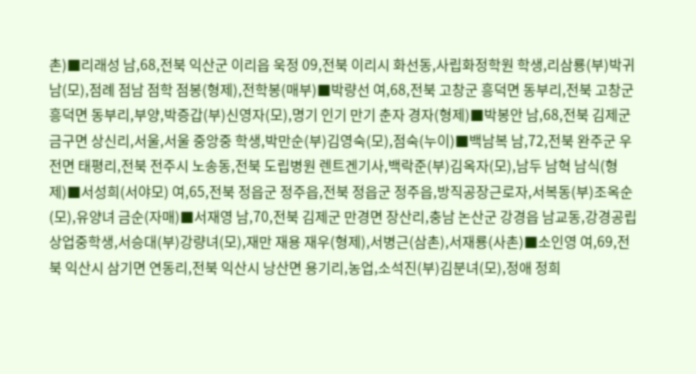촌)■리래성 남,68,전북 익산군 이리읍 욱정 09,전북 이리시 화선동,사립화정학원 학생,리삼룡(부)박귀남(모),점례 점남 점학 점봉(형제),전학봉(매부)■박량선 여,68,전북 고창군 흥덕면 동부리,전북 고창군 흥덕면 동부리,부양,박증갑(부)신영자(모),명기 인기 만기 춘자 경자(형제)■박봉안 남,68,전북 김제군 금구면 상신리,서울,서울 중앙중 학생,박만순(부)김영숙(모),점숙(누이)■백남복 남,72,전북 완주군 우전면 태평리,전북 전주시 노송동,전북 도립병원 렌트겐기사,백락준(부)김옥자(모),남두 남혁 남식(형제)■서성희(서야모) 여,65,전북 정읍군 정주읍,전북 정읍군 정주읍,방직공장근로자,서복동(부)조옥순(모),유양녀 금순(자매)■서재영 남,70,전북 김제군 만경면 장산리,충남 논산군 강경읍 남교동,강경공립상업중학생,서승대(부)강량녀(모),재만 재용 재우(형제),서병근(삼촌),서재룡(사촌)■소인영 여,69,전북 익산시 삼기면 연동리,전북 익산시 낭산면 용기리,농업,소석진(부)김분녀(모),정애 정희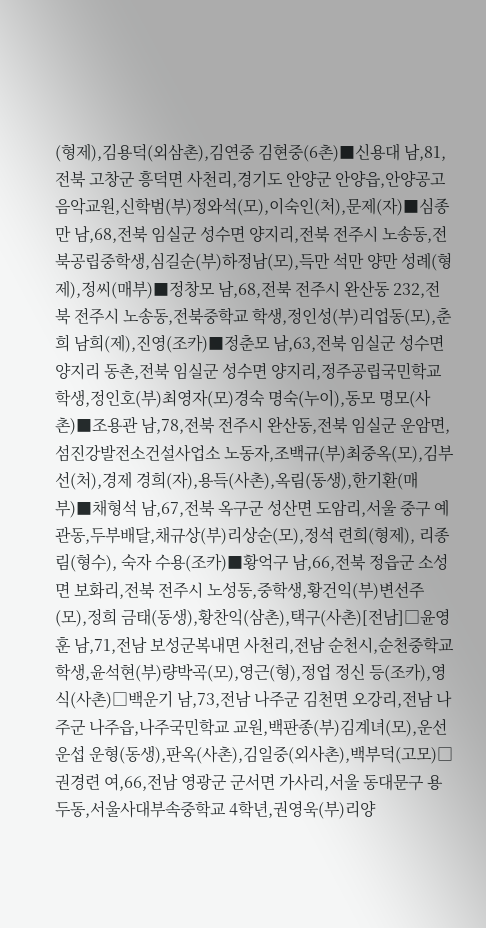(형제),김용덕(외삼촌),김연중 김현중(6촌)■신용대 남,81,전북 고창군 흥덕면 사천리,경기도 안양군 안양읍,안양공고음악교원,신학범(부)정와석(모),이숙인(처),문제(자)■심종만 남,68,전북 임실군 성수면 양지리,전북 전주시 노송동,전북공립중학생,심길순(부)하정남(모),득만 석만 양만 성례(형제),정씨(매부)■정창모 남,68,전북 전주시 완산동 232,전북 전주시 노송동,전북중학교 학생,정인성(부)리업동(모),춘희 남희(제),진영(조카)■정춘모 남,63,전북 임실군 성수면 양지리 동촌,전북 임실군 성수면 양지리,정주공립국민학교 학생,정인호(부)최영자(모)경숙 명숙(누이),동모 명모(사촌)■조용관 남,78,전북 전주시 완산동,전북 임실군 운암면,섬진강발전소건설사업소 노동자,조백규(부)최중옥(모),김부선(처),경제 경희(자),용득(사촌),옥림(동생),한기환(매부)■채형석 남,67,전북 옥구군 성산면 도암리,서울 중구 예관동,두부배달,채규상(부)리상순(모),정석 련희(형제), 리종림(형수), 숙자 수용(조카)■황억구 남,66,전북 정읍군 소성면 보화리,전북 전주시 노성동,중학생,황건익(부)변선주(모),정희 금태(동생),황찬익(삼촌),택구(사촌)[전남]□윤영훈 남,71,전남 보성군복내면 사천리,전남 순천시,순천중학교 학생,윤석현(부)량박곡(모),영근(형),정업 정신 등(조카),영식(사촌)□백운기 남,73,전남 나주군 김천면 오강리,전남 나주군 나주읍,나주국민학교 교원,백판종(부)김계녀(모),운선 운섭 운형(동생),판옥(사촌),김일중(외사촌),백부덕(고모)□권경련 여,66,전남 영광군 군서면 가사리,서울 동대문구 용두동,서울사대부속중학교 4학년,권영욱(부)리양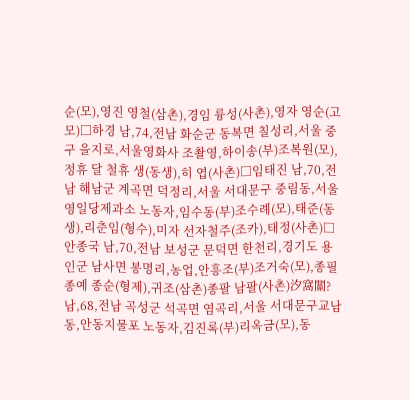순(모),영진 영철(삼촌),경임 륭성(사촌),영자 영순(고모)□하경 남,74,전남 화순군 동복면 칠성리,서울 중구 을지로,서울영화사 조촬영,하이송(부)조복원(모),정휴 달 철휴 생(동생),히 엽(사촌)□임태진 남,70,전남 해남군 계곡면 덕정리,서울 서대문구 중림동,서울영일당제과소 노동자,임수동(부)조수례(모),태준(동생),리춘임(형수),미자 선자철주(조카),태정(사촌)□안종국 남,70,전남 보성군 문덕면 한천리,경기도 용인군 남사면 봉명리,농업,안흥조(부)조거숙(모),종필 종예 종순(형제),귀조(삼촌)종팔 남팔(사촌)汐窩關? 남,68,전남 곡성군 석곡면 염곡리,서울 서대문구교남동,안동지물포 노동자,김진록(부)리옥금(모),동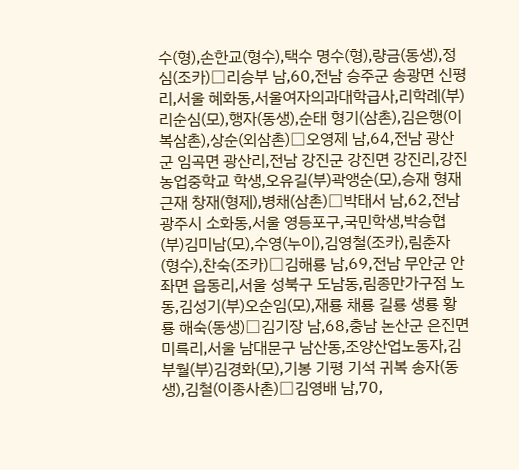수(형),손한교(형수),택수 명수(형),량금(동생),정심(조카)□리승부 남,60,전남 승주군 송광면 신평리,서울 혜화동,서울여자의과대학급사,리학례(부)리순심(모),행자(동생),순태 형기(삼촌),김은행(이복삼촌),상순(외삼촌)□오영제 남,64,전남 광산군 임곡면 광산리,전남 강진군 강진면 강진리,강진농업중학교 학생,오유길(부)곽앵순(모),승재 형재 근재 창재(형제),병채(삼촌)□박태서 남,62,전남 광주시 소화동,서울 영등포구,국민학생,박승협(부)김미남(모),수영(누이),김영철(조카),림춘자(형수),찬숙(조카)□김해룡 남,69,전남 무안군 안좌면 읍동리,서울 성북구 도남동,림종만가구점 노동,김성기(부)오순임(모),재룡 채룡 길룡 생룡 황룡 해숙(동생)□김기장 남,68,충남 논산군 은진면 미륵리,서울 남대문구 남산동,조양산업노동자,김부월(부)김경화(모),기봉 기평 기석 귀복 송자(동생),김철(이종사촌)□김영배 남,70,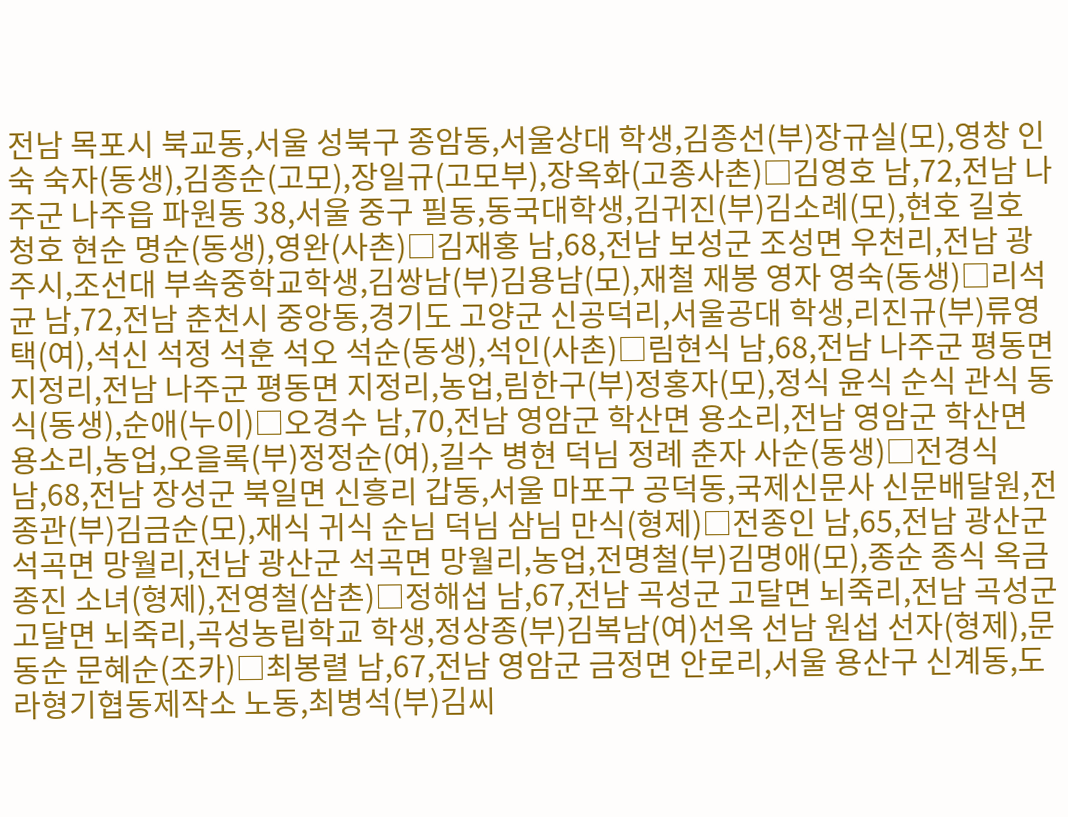전남 목포시 북교동,서울 성북구 종암동,서울상대 학생,김종선(부)장규실(모),영창 인숙 숙자(동생),김종순(고모),장일규(고모부),장옥화(고종사촌)□김영호 남,72,전남 나주군 나주읍 파원동 38,서울 중구 필동,동국대학생,김귀진(부)김소례(모),현호 길호 청호 현순 명순(동생),영완(사촌)□김재홍 남,68,전남 보성군 조성면 우천리,전남 광주시,조선대 부속중학교학생,김쌍남(부)김용남(모),재철 재봉 영자 영숙(동생)□리석균 남,72,전남 춘천시 중앙동,경기도 고양군 신공덕리,서울공대 학생,리진규(부)류영택(여),석신 석정 석훈 석오 석순(동생),석인(사촌)□림현식 남,68,전남 나주군 평동면 지정리,전남 나주군 평동면 지정리,농업,림한구(부)정홍자(모),정식 윤식 순식 관식 동식(동생),순애(누이)□오경수 남,70,전남 영암군 학산면 용소리,전남 영암군 학산면 용소리,농업,오을록(부)정정순(여),길수 병현 덕님 정례 춘자 사순(동생)□전경식 남,68,전남 장성군 북일면 신흥리 갑동,서울 마포구 공덕동,국제신문사 신문배달원,전종관(부)김금순(모),재식 귀식 순님 덕님 삼님 만식(형제)□전종인 남,65,전남 광산군 석곡면 망월리,전남 광산군 석곡면 망월리,농업,전명철(부)김명애(모),종순 종식 옥금 종진 소녀(형제),전영철(삼촌)□정해섭 남,67,전남 곡성군 고달면 뇌죽리,전남 곡성군 고달면 뇌죽리,곡성농립학교 학생,정상종(부)김복남(여)선옥 선남 원섭 선자(형제),문동순 문혜순(조카)□최봉렬 남,67,전남 영암군 금정면 안로리,서울 용산구 신계동,도라형기협동제작소 노동,최병석(부)김씨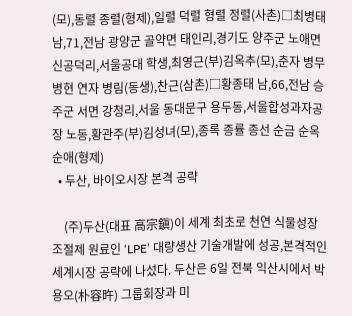(모),동렬 종렬(형제),일렬 덕렬 형렬 정렬(사촌)□최병태 남,71,전남 광양군 골약면 태인리,경기도 양주군 노애면 신공덕리,서울공대 학생,최영근(부)김옥추(모),춘자 병무 병현 연자 병림(동생),찬근(삼촌)□황종태 남,66,전남 승주군 서면 강청리,서울 동대문구 용두동,서울합성과자공장 노동,황관주(부)김성녀(모),종록 종률 종선 순금 순옥 순애(형제)
  • 두산, 바이오시장 본격 공략

    (주)두산(대표 高宗鎭)이 세계 최초로 천연 식물성장조절제 원료인 ‘LPE’ 대량생산 기술개발에 성공,본격적인 세계시장 공략에 나섰다. 두산은 6일 전북 익산시에서 박용오(朴容旿) 그룹회장과 미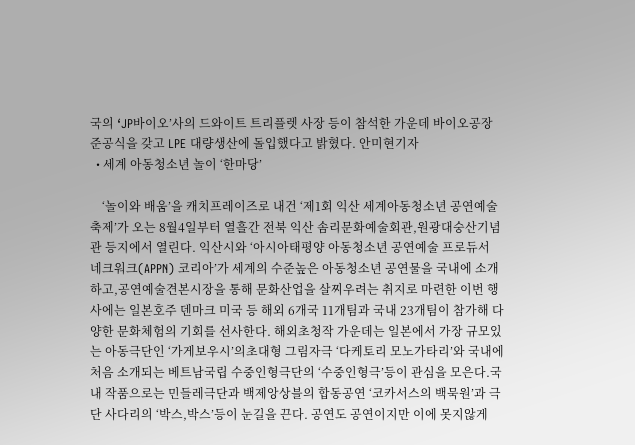국의 ‘JP바이오’사의 드와이트 트리플렛 사장 등이 참석한 가운데 바이오공장 준공식을 갖고 LPE 대량생산에 돌입했다고 밝혔다. 안미현기자
  • 세계 아동청소년 놀이 ‘한마당’

    ‘놀이와 배움’을 캐치프레이즈로 내건 ‘제1회 익산 세계아동청소년 공연예술축제’가 오는 8월4일부터 열흘간 전북 익산 솜리문화예술회관,원광대숭산기념관 등지에서 열린다. 익산시와 ‘아시아태평양 아동청소년 공연예술 프로듀서 네크워크(APPN) 코리아’가 세계의 수준높은 아동청소년 공연물을 국내에 소개하고,공연예술견본시장을 통해 문화산업을 살찌우려는 취지로 마련한 이번 행사에는 일본호주 덴마크 미국 등 해외 6개국 11개팀과 국내 23개팀이 참가해 다양한 문화체험의 기회를 선사한다. 해외초청작 가운데는 일본에서 가장 규모있는 아동극단인 ‘가게보우시’의초대형 그림자극 ‘다케토리 모노가타리’와 국내에 처음 소개되는 베트남국립 수중인형극단의 ‘수중인형극’등이 관심을 모은다.국내 작품으로는 민들레극단과 백제앙상블의 합동공연 ‘코카서스의 백묵원’과 극단 사다리의 ‘박스,박스’등이 눈길을 끈다. 공연도 공연이지만 이에 못지않게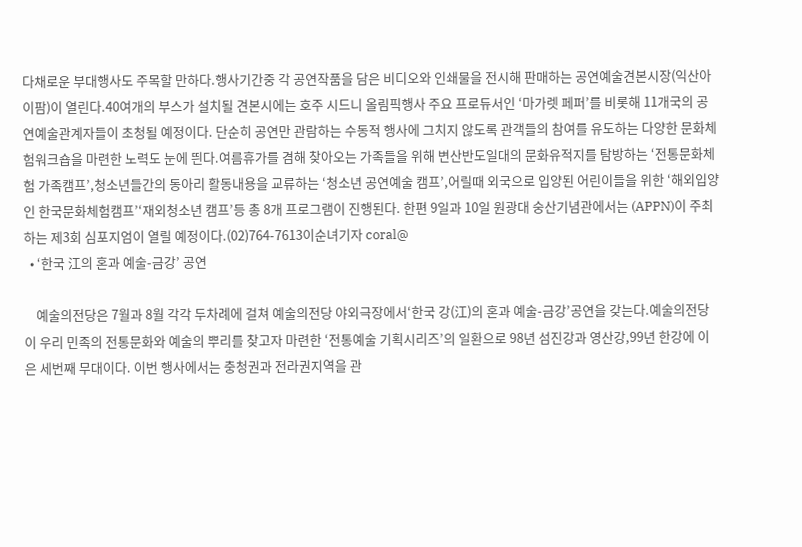다채로운 부대행사도 주목할 만하다.행사기간중 각 공연작품을 담은 비디오와 인쇄물을 전시해 판매하는 공연예술견본시장(익산아이팜)이 열린다.40여개의 부스가 설치될 견본시에는 호주 시드니 올림픽행사 주요 프로듀서인 ‘마가렛 페퍼’를 비롯해 11개국의 공연예술관계자들이 초청될 예정이다. 단순히 공연만 관람하는 수동적 행사에 그치지 않도록 관객들의 참여를 유도하는 다양한 문화체험워크숍을 마련한 노력도 눈에 띈다.여름휴가를 겸해 찾아오는 가족들을 위해 변산반도일대의 문화유적지를 탐방하는 ‘전통문화체험 가족캠프’,청소년들간의 동아리 활동내용을 교류하는 ‘청소년 공연예술 캠프’,어릴때 외국으로 입양된 어린이들을 위한 ‘해외입양인 한국문화체험캠프’‘재외청소년 캠프’등 총 8개 프로그램이 진행된다. 한편 9일과 10일 원광대 숭산기념관에서는 (APPN)이 주최하는 제3회 심포지엄이 열릴 예정이다.(02)764-7613이순녀기자 coral@
  • ‘한국 江의 혼과 예술-금강’ 공연

    예술의전당은 7월과 8월 각각 두차례에 걸쳐 예술의전당 야외극장에서‘한국 강(江)의 혼과 예술-금강’공연을 갖는다.예술의전당이 우리 민족의 전통문화와 예술의 뿌리를 찾고자 마련한 ‘전통예술 기획시리즈’의 일환으로 98년 섬진강과 영산강,99년 한강에 이은 세번째 무대이다. 이번 행사에서는 충청권과 전라권지역을 관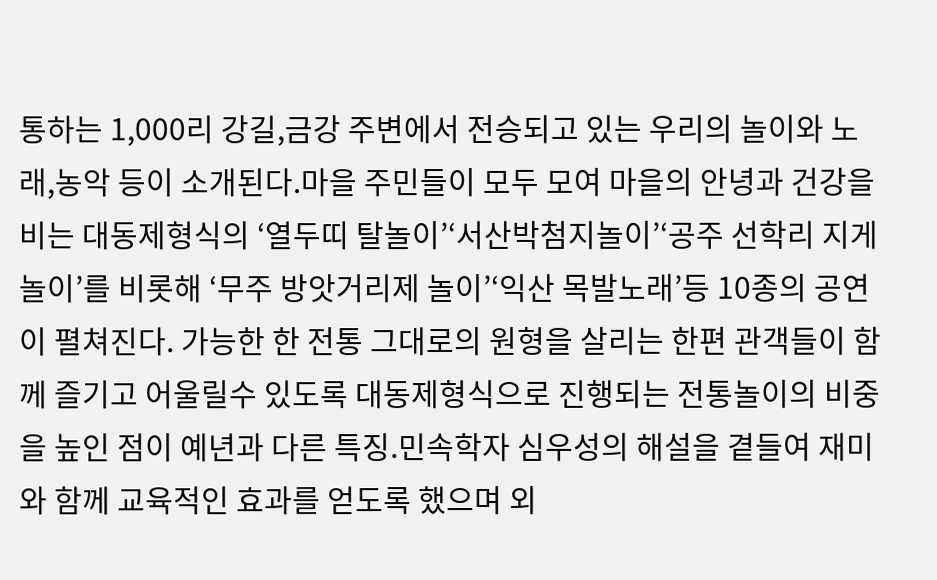통하는 1,000리 강길,금강 주변에서 전승되고 있는 우리의 놀이와 노래,농악 등이 소개된다.마을 주민들이 모두 모여 마을의 안녕과 건강을 비는 대동제형식의 ‘열두띠 탈놀이’‘서산박첨지놀이’‘공주 선학리 지게놀이’를 비롯해 ‘무주 방앗거리제 놀이’‘익산 목발노래’등 10종의 공연이 펼쳐진다. 가능한 한 전통 그대로의 원형을 살리는 한편 관객들이 함께 즐기고 어울릴수 있도록 대동제형식으로 진행되는 전통놀이의 비중을 높인 점이 예년과 다른 특징.민속학자 심우성의 해설을 곁들여 재미와 함께 교육적인 효과를 얻도록 했으며 외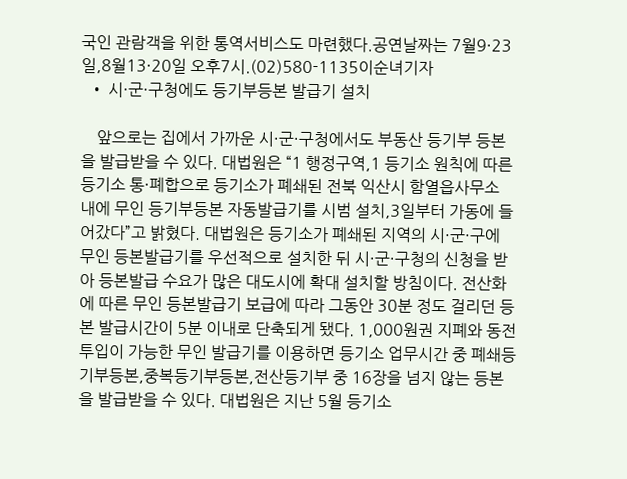국인 관람객을 위한 통역서비스도 마련했다.공연날짜는 7월9·23일,8월13·20일 오후7시.(02)580-1135이순녀기자
  • 시·군·구청에도 등기부등본 발급기 설치

    앞으로는 집에서 가까운 시·군·구청에서도 부동산 등기부 등본을 발급받을 수 있다. 대법원은 “1 행정구역,1 등기소 원칙에 따른 등기소 통·폐합으로 등기소가 폐쇄된 전북 익산시 함열읍사무소 내에 무인 등기부등본 자동발급기를 시범 설치,3일부터 가동에 들어갔다”고 밝혔다. 대법원은 등기소가 폐쇄된 지역의 시·군·구에 무인 등본발급기를 우선적으로 설치한 뒤 시·군·구청의 신청을 받아 등본발급 수요가 많은 대도시에 확대 설치할 방침이다. 전산화에 따른 무인 등본발급기 보급에 따라 그동안 30분 정도 걸리던 등본 발급시간이 5분 이내로 단축되게 됐다. 1,000원권 지폐와 동전 투입이 가능한 무인 발급기를 이용하면 등기소 업무시간 중 폐쇄등기부등본,중복등기부등본,전산등기부 중 16장을 넘지 않는 등본을 발급받을 수 있다. 대법원은 지난 5월 등기소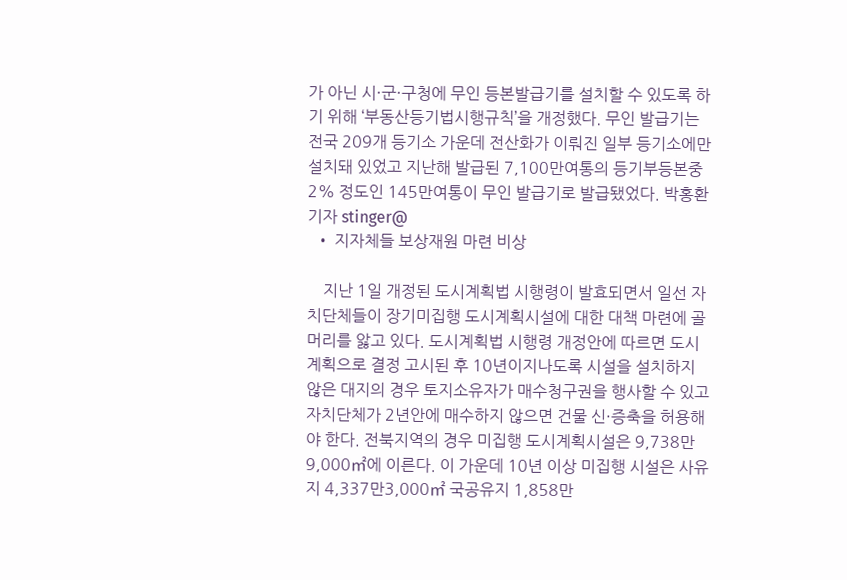가 아닌 시·군·구청에 무인 등본발급기를 설치할 수 있도록 하기 위해 ‘부동산등기법시행규칙’을 개정했다. 무인 발급기는 전국 209개 등기소 가운데 전산화가 이뤄진 일부 등기소에만 설치돼 있었고 지난해 발급된 7,100만여통의 등기부등본중 2% 정도인 145만여통이 무인 발급기로 발급됐었다. 박홍환기자 stinger@
  • 지자체들 보상재원 마련 비상

    지난 1일 개정된 도시계획법 시행령이 발효되면서 일선 자치단체들이 장기미집행 도시계획시설에 대한 대책 마련에 골머리를 앓고 있다. 도시계획법 시행령 개정안에 따르면 도시계획으로 결정 고시된 후 10년이지나도록 시설을 설치하지 않은 대지의 경우 토지소유자가 매수청구권을 행사할 수 있고 자치단체가 2년안에 매수하지 않으면 건물 신·증축을 허용해야 한다. 전북지역의 경우 미집행 도시계획시설은 9,738만9,000㎡에 이른다. 이 가운데 10년 이상 미집행 시설은 사유지 4,337만3,000㎡ 국공유지 1,858만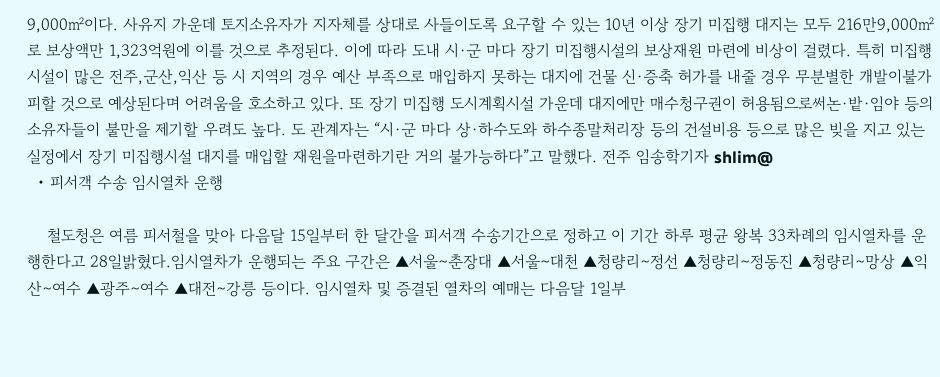9,000㎡이다. 사유지 가운데 토지소유자가 지자체를 상대로 사들이도록 요구할 수 있는 10년 이상 장기 미집행 대지는 모두 216만9,000㎡로 보상액만 1,323억원에 이를 것으로 추정된다. 이에 따라 도내 시·군 마다 장기 미집행시설의 보상재원 마련에 비상이 걸렸다. 특히 미집행 시설이 많은 전주,군산,익산 등 시 지역의 경우 예산 부족으로 매입하지 못하는 대지에 건물 신·증축 허가를 내줄 경우 무분별한 개발이불가피할 것으로 예상된다며 어려움을 호소하고 있다. 또 장기 미집행 도시계획시설 가운데 대지에만 매수청구권이 허용됨으로써논·밭·임야 등의 소유자들이 불만을 제기할 우려도 높다. 도 관계자는 “시·군 마다 상·하수도와 하수종말처리장 등의 건설비용 등으로 많은 빚을 지고 있는 실정에서 장기 미집행시설 대지를 매입할 재원을마련하기란 거의 불가능하다”고 말했다. 전주 임송학기자 shlim@
  • 피서객 수송 임시열차 운행

    철도청은 여름 피서철을 맞아 다음달 15일부터 한 달간을 피서객 수송기간으로 정하고 이 기간 하루 평균 왕복 33차례의 임시열차를 운행한다고 28일밝혔다.임시열차가 운행되는 주요 구간은 ▲서울∼춘장대 ▲서울∼대천 ▲청량리∼정선 ▲청량리∼정동진 ▲청량리∼망상 ▲익산∼여수 ▲광주∼여수 ▲대전∼강릉 등이다. 임시열차 및 증결된 열차의 예매는 다음달 1일부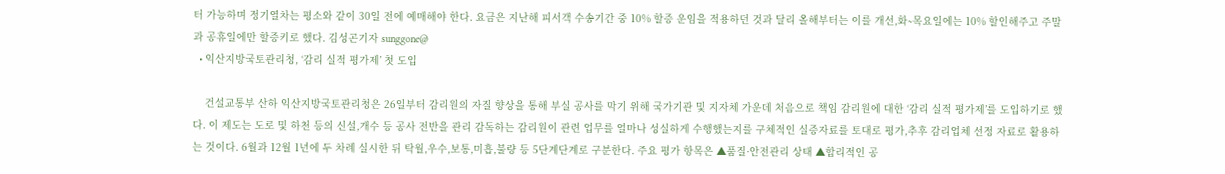터 가능하며 정기열차는 평소와 같이 30일 전에 예매해야 한다. 요금은 지난해 피서객 수송기간 중 10% 할증 운임을 적용하던 것과 달리 올해부터는 이를 개선,화∼목요일에는 10% 할인해주고 주말과 공휴일에만 할증키로 했다. 김성곤기자 sunggone@
  • 익산지방국토관리청, ‘감리 실적 평가제’ 첫 도입

    건설교통부 산하 익산지방국토관리청은 26일부터 감리원의 자질 향상을 통해 부실 공사를 막기 위해 국가기관 및 지자체 가운데 처음으로 책임 감리원에 대한 ‘감리 실적 평가제’를 도입하기로 했다. 이 제도는 도로 및 하천 등의 신설,개수 등 공사 전반을 관리 감독하는 감리원이 관련 업무를 얼마나 성실하게 수행했는지를 구체적인 실증자료를 토대로 평가,추후 감리업체 선정 자료로 활용하는 것이다. 6월과 12월 1년에 두 차례 실시한 뒤 탁월,우수,보통,미흡,불량 등 5단계단계로 구분한다. 주요 평가 항목은 ▲품질·안전관리 상태 ▲합리적인 공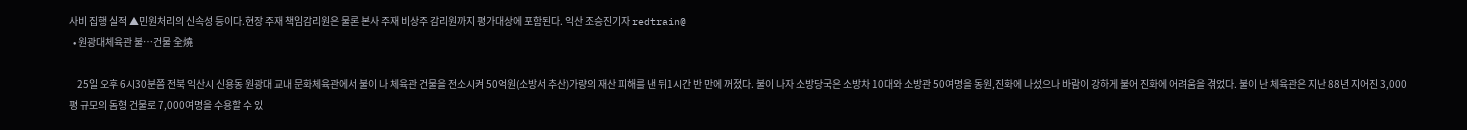사비 집행 실적 ▲민원처리의 신속성 등이다.현장 주재 책임감리원은 물론 본사 주재 비상주 감리원까지 평가대상에 포함된다. 익산 조승진기자 redtrain@
  • 원광대체육관 불…건물 全燒

    25일 오후 6시30분쯤 전북 익산시 신용동 원광대 교내 문화체육관에서 불이 나 체육관 건물을 전소시켜 50억원(소방서 추산)가량의 재산 피해를 낸 뒤1시간 반 만에 꺼졌다. 불이 나자 소방당국은 소방차 10대와 소방관 50여명을 동원,진화에 나섰으나 바람이 강하게 불어 진화에 어려움을 겪었다. 불이 난 체육관은 지난 88년 지어진 3,000평 규모의 돔형 건물로 7,000여명을 수용할 수 있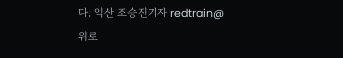다. 익산 조승진기자 redtrain@
위로